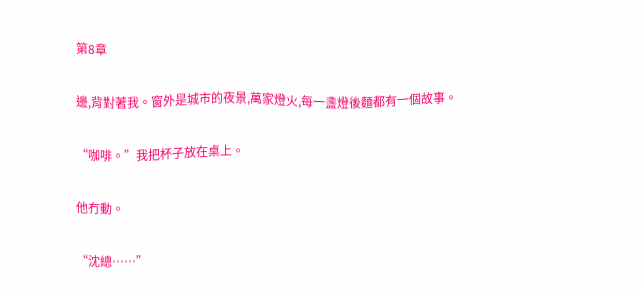第8章

邊,背對著我。窗外是城市的夜景,萬家燈火,每一盞燈後麵都有一個故事。

“咖啡。”我把杯子放在桌上。

他冇動。

“沈總……”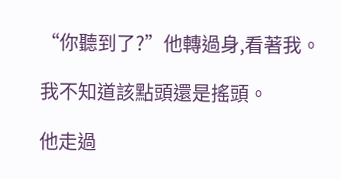“你聽到了?”他轉過身,看著我。

我不知道該點頭還是搖頭。

他走過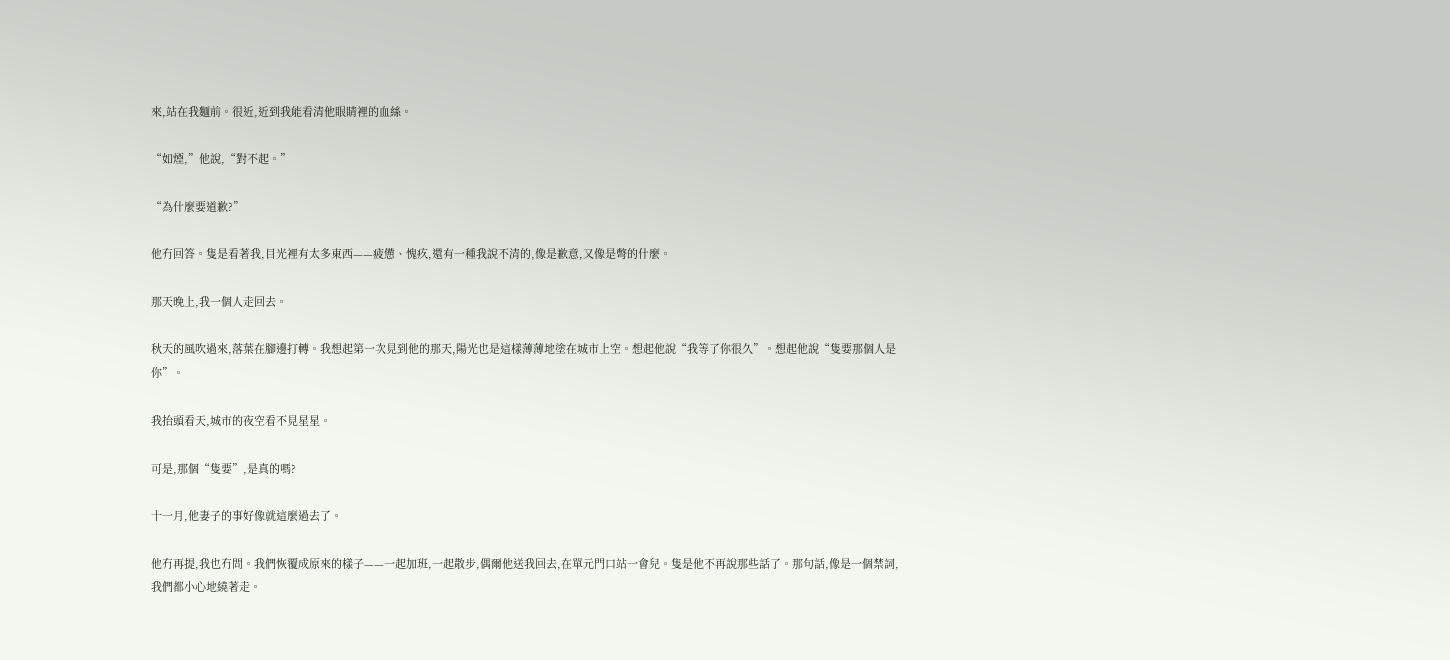來,站在我麵前。很近,近到我能看清他眼睛裡的血絲。

“如煙,”他說,“對不起。”

“為什麼要道歉?”

他冇回答。隻是看著我,目光裡有太多東西——疲憊、愧疚,還有一種我說不清的,像是歉意,又像是彆的什麼。

那天晚上,我一個人走回去。

秋天的風吹過來,落葉在腳邊打轉。我想起第一次見到他的那天,陽光也是這樣薄薄地塗在城市上空。想起他說“我等了你很久”。想起他說“隻要那個人是你”。

我抬頭看天,城市的夜空看不見星星。

可是,那個“隻要”,是真的嗎?

十一月,他妻子的事好像就這麼過去了。

他冇再提,我也冇問。我們恢覆成原來的樣子——一起加班,一起散步,偶爾他送我回去,在單元門口站一會兒。隻是他不再說那些話了。那句話,像是一個禁詞,我們都小心地繞著走。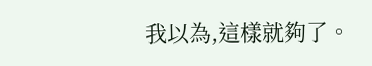我以為,這樣就夠了。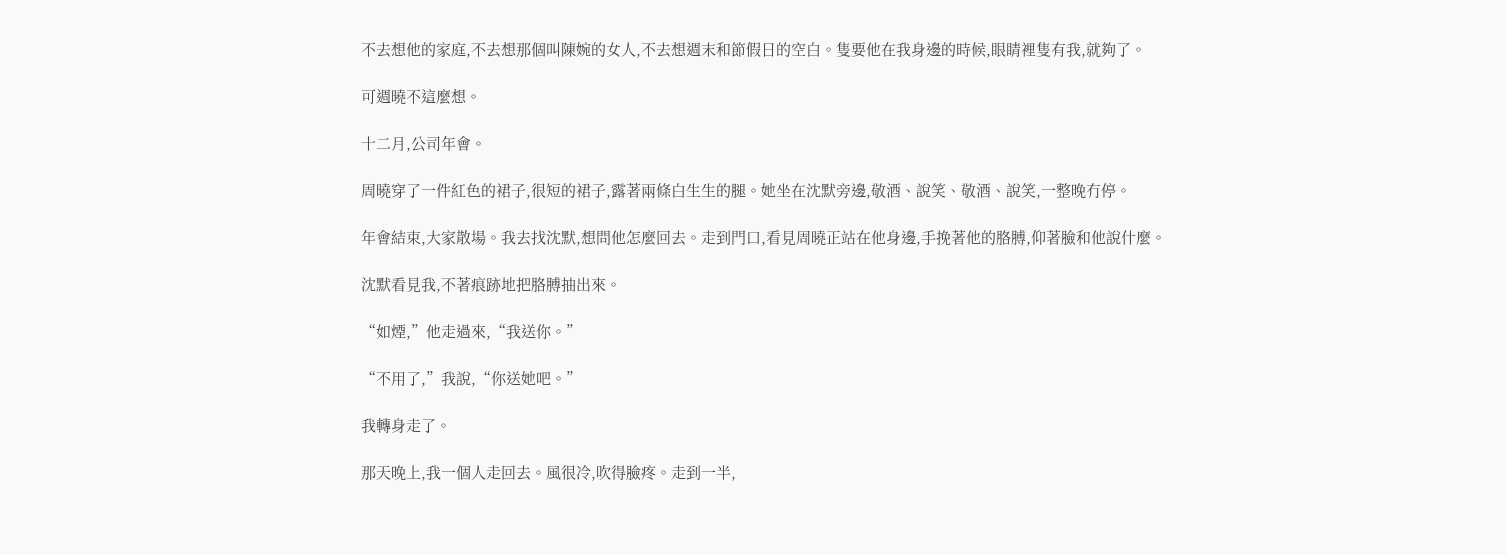不去想他的家庭,不去想那個叫陳婉的女人,不去想週末和節假日的空白。隻要他在我身邊的時候,眼睛裡隻有我,就夠了。

可週曉不這麼想。

十二月,公司年會。

周曉穿了一件紅色的裙子,很短的裙子,露著兩條白生生的腿。她坐在沈默旁邊,敬酒、說笑、敬酒、說笑,一整晚冇停。

年會結束,大家散場。我去找沈默,想問他怎麼回去。走到門口,看見周曉正站在他身邊,手挽著他的胳膊,仰著臉和他說什麼。

沈默看見我,不著痕跡地把胳膊抽出來。

“如煙,”他走過來,“我送你。”

“不用了,”我說,“你送她吧。”

我轉身走了。

那天晚上,我一個人走回去。風很冷,吹得臉疼。走到一半,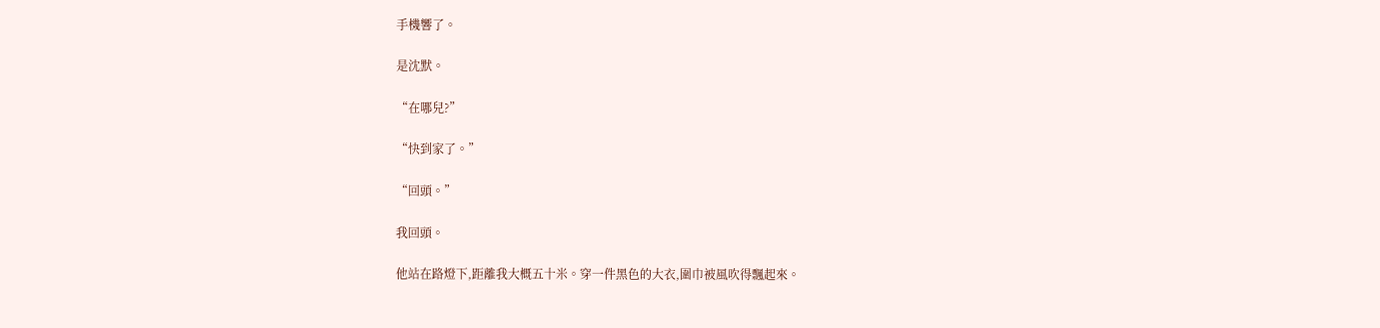手機響了。

是沈默。

“在哪兒?”

“快到家了。”

“回頭。”

我回頭。

他站在路燈下,距離我大概五十米。穿一件黑色的大衣,圍巾被風吹得飄起來。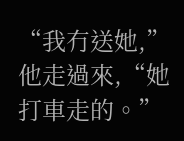“我冇送她,”他走過來,“她打車走的。”